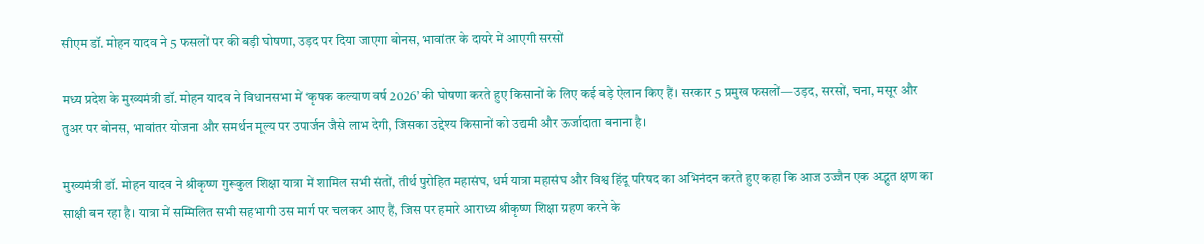सीएम डॉ. मोहन यादव ने 5 फसलों पर की बड़ी घोषणा, उड़द पर दिया जाएगा बोनस, भावांतर के दायरे में आएगी सरसों

मध्य प्रदेश के मुख्यमंत्री डॉ. मोहन यादव ने विधानसभा में ‘कृषक कल्याण वर्ष 2026’ की घोषणा करते हुए किसानों के लिए कई बड़े ऐलान किए हैं। सरकार 5 प्रमुख फसलों—उड़द, सरसों, चना, मसूर और तुअर पर बोनस, भावांतर योजना और समर्थन मूल्य पर उपार्जन जैसे लाभ देगी, जिसका उद्देश्य किसानों को उद्यमी और ऊर्जादाता बनाना है।

मुख्यमंत्री डॉ. मोहन यादव ने श्रीकृष्ण गुरूकुल शिक्षा यात्रा में शामिल सभी संतों, तीर्थ पुरोहित महासंघ, धर्म यात्रा महासंघ और विश्व हिंदू परिषद का अभिनंदन करते हुए कहा कि आज उज्जैन एक अद्भुत क्षण का साक्षी बन रहा है। यात्रा में सम्मिलित सभी सहभागी उस मार्ग पर चलकर आए हैं, जिस पर हमारे आराध्य श्रीकृष्ण शिक्षा ग्रहण करने के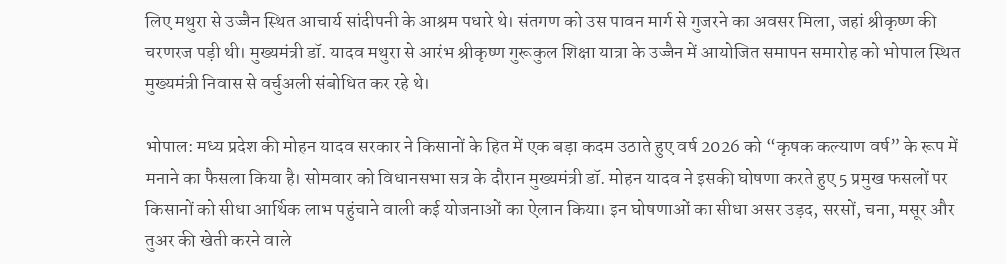लिए मथुरा से उज्जैन स्थित आचार्य सांदीपनी के आश्रम पधारे थे। संतगण को उस पावन मार्ग से गुजरने का अवसर मिला, जहां श्रीकृष्ण की चरणरज पड़ी थी। मुख्यमंत्री डॉ. यादव मथुरा से आरंभ श्रीकृष्ण गुरूकुल शिक्षा यात्रा के उज्जैन में आयोजित समापन समारोह को भोपाल स्थित मुख्यमंत्री निवास से वर्चुअली संबोधित कर रहे थे।

भोपाल: मध्य प्रदेश की मोहन यादव सरकार ने किसानों के हित में एक बड़ा कदम उठाते हुए वर्ष 2026 को “कृषक कल्याण वर्ष” के रूप में मनाने का फैसला किया है। सोमवार को विधानसभा सत्र के दौरान मुख्यमंत्री डॉ. मोहन यादव ने इसकी घोषणा करते हुए 5 प्रमुख फसलों पर किसानों को सीधा आर्थिक लाभ पहुंचाने वाली कई योजनाओं का ऐलान किया। इन घोषणाओं का सीधा असर उड़द, सरसों, चना, मसूर और तुअर की खेती करने वाले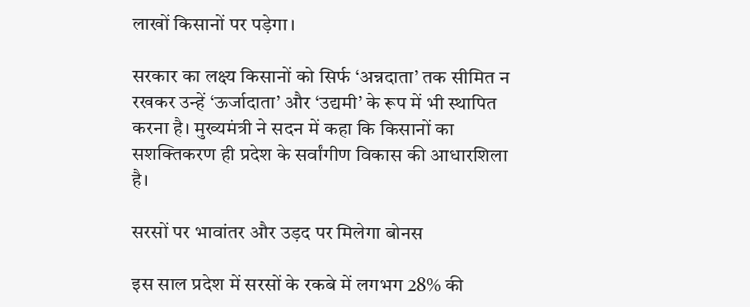लाखों किसानों पर पड़ेगा।

सरकार का लक्ष्य किसानों को सिर्फ ‘अन्नदाता’ तक सीमित न रखकर उन्हें ‘ऊर्जादाता’ और ‘उद्यमी’ के रूप में भी स्थापित करना है। मुख्यमंत्री ने सदन में कहा कि किसानों का सशक्तिकरण ही प्रदेश के सर्वांगीण विकास की आधारशिला है।

सरसों पर भावांतर और उड़द पर मिलेगा बोनस

इस साल प्रदेश में सरसों के रकबे में लगभग 28% की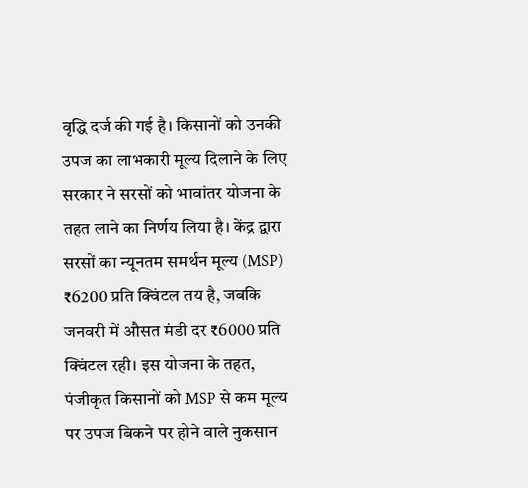वृद्धि दर्ज की गई है। किसानों को उनकी उपज का लाभकारी मूल्य दिलाने के लिए सरकार ने सरसों को भावांतर योजना के तहत लाने का निर्णय लिया है। केंद्र द्वारा सरसों का न्यूनतम समर्थन मूल्य (MSP) ₹6200 प्रति क्विंटल तय है, जबकि जनवरी में औसत मंडी दर ₹6000 प्रति क्विंटल रही। इस योजना के तहत, पंजीकृत किसानों को MSP से कम मूल्य पर उपज बिकने पर होने वाले नुकसान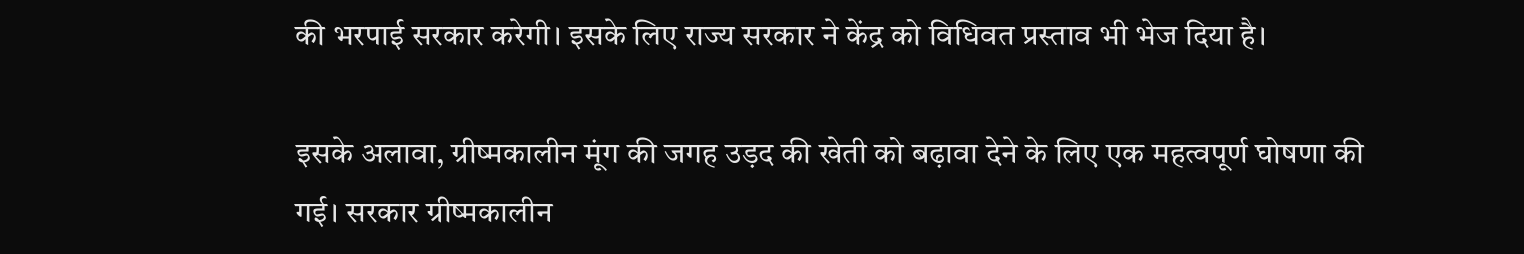की भरपाई सरकार करेगी। इसके लिए राज्य सरकार ने केंद्र को विधिवत प्रस्ताव भी भेज दिया है।

इसके अलावा, ग्रीष्मकालीन मूंग की जगह उड़द की खेती को बढ़ावा देने के लिए एक महत्वपूर्ण घोषणा की गई। सरकार ग्रीष्मकालीन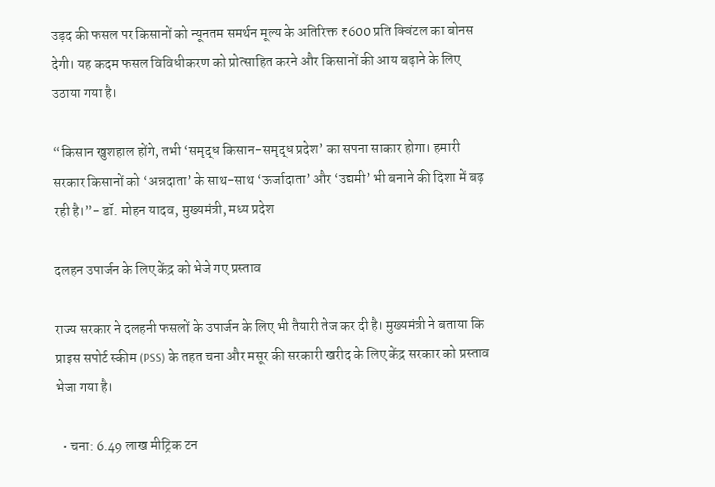उड़द की फसल पर किसानों को न्यूनतम समर्थन मूल्य के अतिरिक्त ₹600 प्रति क्विंटल का बोनस देगी। यह कदम फसल विविधीकरण को प्रोत्साहित करने और किसानों की आय बढ़ाने के लिए उठाया गया है।

“किसान खुशहाल होंगे, तभी ‘समृद्ध किसान-समृद्ध प्रदेश’ का सपना साकार होगा। हमारी सरकार किसानों को ‘अन्नदाता’ के साथ-साथ ‘ऊर्जादाता’ और ‘उद्यमी’ भी बनाने की दिशा में बढ़ रही है।”- डॉ. मोहन यादव, मुख्यमंत्री, मध्य प्रदेश

दलहन उपार्जन के लिए केंद्र को भेजे गए प्रस्ताव

राज्य सरकार ने दलहनी फसलों के उपार्जन के लिए भी तैयारी तेज कर दी है। मुख्यमंत्री ने बताया कि प्राइस सपोर्ट स्कीम (PSS) के तहत चना और मसूर की सरकारी खरीद के लिए केंद्र सरकार को प्रस्ताव भेजा गया है।

  • चना: 6.49 लाख मीट्रिक टन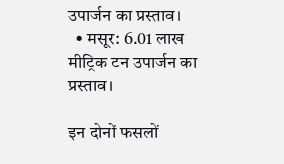उपार्जन का प्रस्ताव।
  • मसूर: 6.01 लाख मीट्रिक टन उपार्जन का प्रस्ताव।

इन दोनों फसलों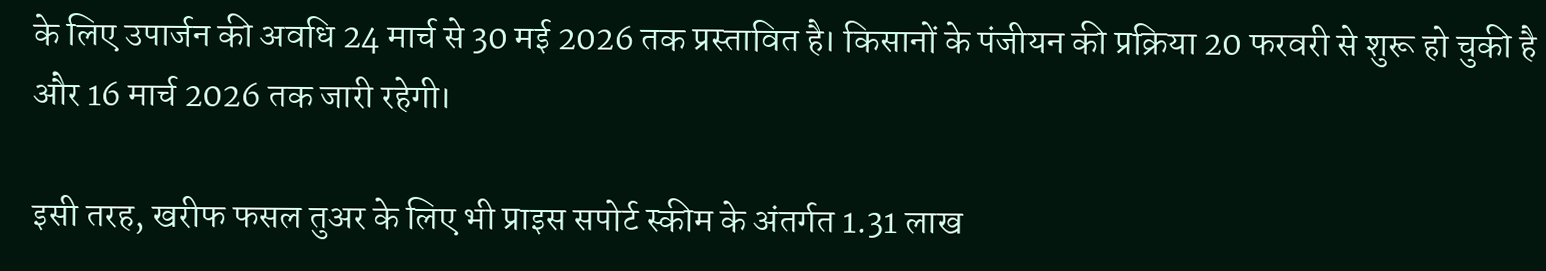के लिए उपार्जन की अवधि 24 मार्च से 30 मई 2026 तक प्रस्तावित है। किसानों के पंजीयन की प्रक्रिया 20 फरवरी से शुरू हो चुकी है और 16 मार्च 2026 तक जारी रहेगी।

इसी तरह, खरीफ फसल तुअर के लिए भी प्राइस सपोर्ट स्कीम के अंतर्गत 1.31 लाख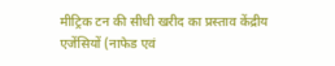मीट्रिक टन की सीधी खरीद का प्रस्ताव केंद्रीय एजेंसियों (नाफेड एवं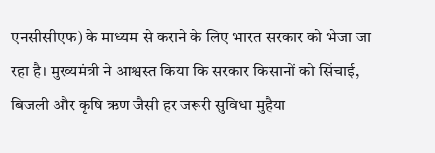एनसीसीएफ) के माध्यम से कराने के लिए भारत सरकार को भेजा जा रहा है। मुख्यमंत्री ने आश्वस्त किया कि सरकार किसानों को सिंचाई, बिजली और कृषि ऋण जैसी हर जरूरी सुविधा मुहैया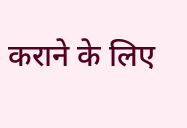कराने के लिए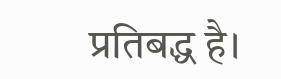प्रतिबद्ध है।